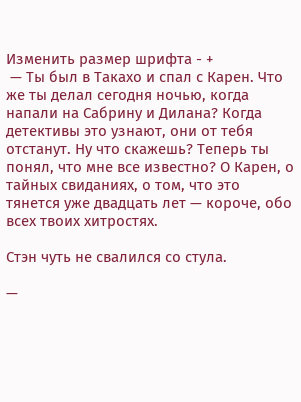Изменить размер шрифта - +
 — Ты был в Такахо и спал с Карен. Что же ты делал сегодня ночью, когда напали на Сабрину и Дилана? Когда детективы это узнают, они от тебя отстанут. Ну что скажешь? Теперь ты понял, что мне все известно? О Карен, о тайных свиданиях, о том, что это тянется уже двадцать лет — короче, обо всех твоих хитростях.

Стэн чуть не свалился со стула.

—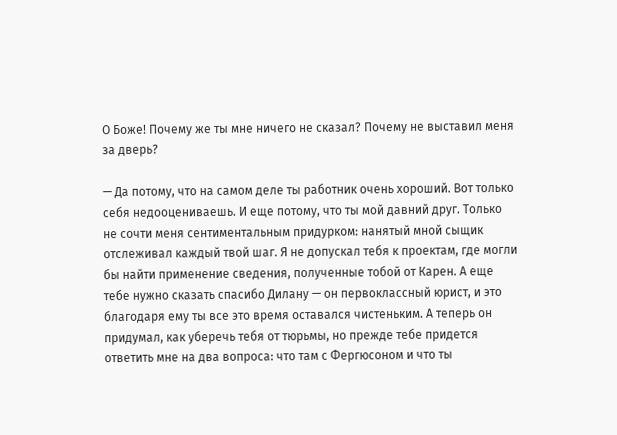О Боже! Почему же ты мне ничего не сказал? Почему не выставил меня за дверь?

— Да потому, что на самом деле ты работник очень хороший. Вот только себя недооцениваешь. И еще потому, что ты мой давний друг. Только не сочти меня сентиментальным придурком: нанятый мной сыщик отслеживал каждый твой шаг. Я не допускал тебя к проектам, где могли бы найти применение сведения, полученные тобой от Карен. А еще тебе нужно сказать спасибо Дилану — он первоклассный юрист, и это благодаря ему ты все это время оставался чистеньким. А теперь он придумал, как уберечь тебя от тюрьмы, но прежде тебе придется ответить мне на два вопроса: что там с Фергюсоном и что ты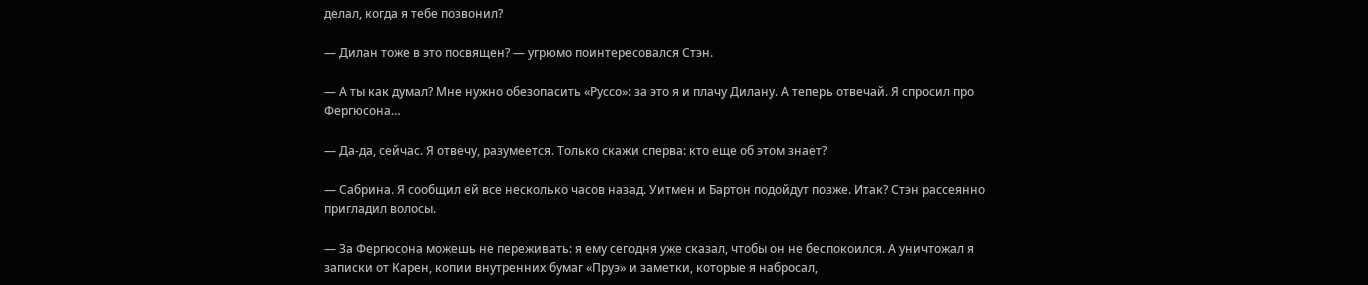делал, когда я тебе позвонил?

— Дилан тоже в это посвящен? — угрюмо поинтересовался Стэн.

— А ты как думал? Мне нужно обезопасить «Руссо»: за это я и плачу Дилану. А теперь отвечай. Я спросил про Фергюсона…

— Да-да, сейчас. Я отвечу, разумеется. Только скажи сперва: кто еще об этом знает?

— Сабрина. Я сообщил ей все несколько часов назад. Уитмен и Бартон подойдут позже. Итак? Стэн рассеянно пригладил волосы.

— За Фергюсона можешь не переживать: я ему сегодня уже сказал, чтобы он не беспокоился. А уничтожал я записки от Карен, копии внутренних бумаг «Пруэ» и заметки, которые я набросал,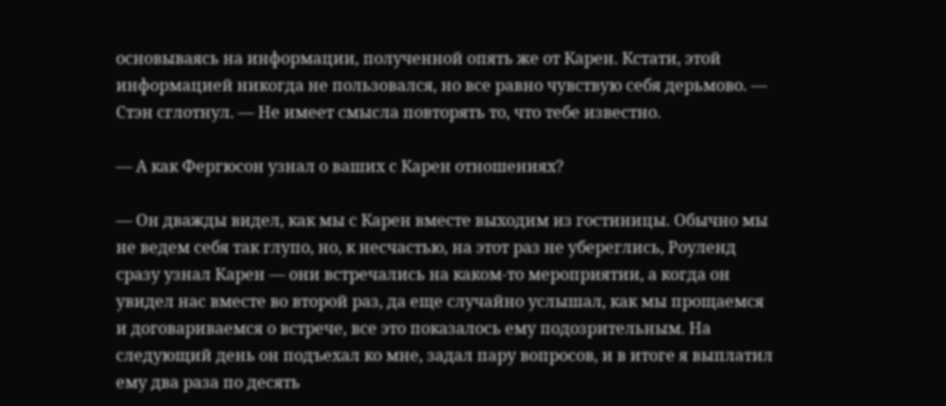основываясь на информации, полученной опять же от Карен. Кстати, этой информацией никогда не пользовался, но все равно чувствую себя дерьмово. — Стэн сглотнул. — Не имеет смысла повторять то, что тебе известно.

— А как Фергюсон узнал о ваших с Карен отношениях?

— Он дважды видел, как мы с Карен вместе выходим из гостиницы. Обычно мы не ведем себя так глупо, но, к несчастью, на этот раз не убереглись, Роуленд сразу узнал Карен — они встречались на каком-то мероприятии, а когда он увидел нас вместе во второй раз, да еще случайно услышал, как мы прощаемся и договариваемся о встрече, все это показалось ему подозрительным. На следующий день он подъехал ко мне, задал пару вопросов, и в итоге я выплатил ему два раза по десять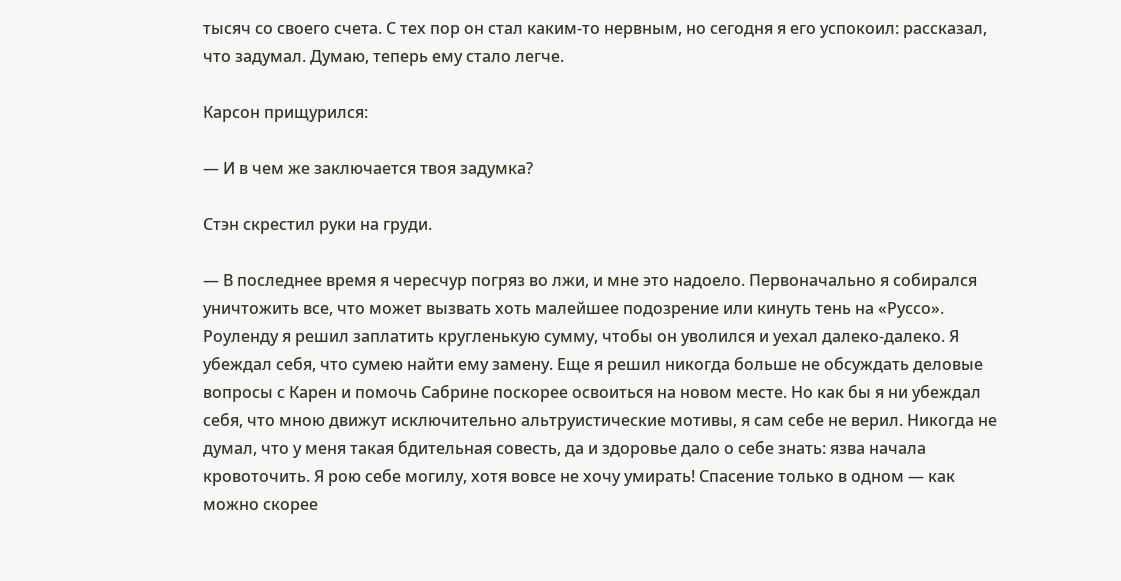тысяч со своего счета. С тех пор он стал каким-то нервным, но сегодня я его успокоил: рассказал, что задумал. Думаю, теперь ему стало легче.

Карсон прищурился:

— И в чем же заключается твоя задумка?

Стэн скрестил руки на груди.

— В последнее время я чересчур погряз во лжи, и мне это надоело. Первоначально я собирался уничтожить все, что может вызвать хоть малейшее подозрение или кинуть тень на «Руссо». Роуленду я решил заплатить кругленькую сумму, чтобы он уволился и уехал далеко-далеко. Я убеждал себя, что сумею найти ему замену. Еще я решил никогда больше не обсуждать деловые вопросы с Карен и помочь Сабрине поскорее освоиться на новом месте. Но как бы я ни убеждал себя, что мною движут исключительно альтруистические мотивы, я сам себе не верил. Никогда не думал, что у меня такая бдительная совесть, да и здоровье дало о себе знать: язва начала кровоточить. Я рою себе могилу, хотя вовсе не хочу умирать! Спасение только в одном — как можно скорее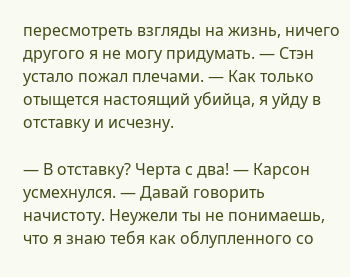пересмотреть взгляды на жизнь, ничего другого я не могу придумать. — Стэн устало пожал плечами. — Как только отыщется настоящий убийца, я уйду в отставку и исчезну.

— В отставку? Черта с два! — Карсон усмехнулся. — Давай говорить начистоту. Неужели ты не понимаешь, что я знаю тебя как облупленного со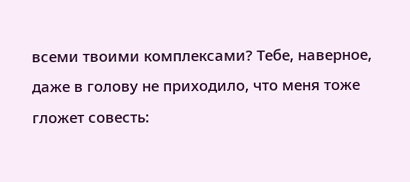всеми твоими комплексами? Тебе, наверное, даже в голову не приходило, что меня тоже гложет совесть: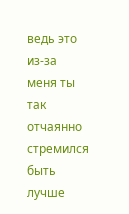ведь это из-за меня ты так отчаянно стремился быть лучше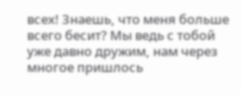всех! Знаешь, что меня больше всего бесит? Мы ведь с тобой уже давно дружим, нам через многое пришлось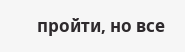пройти, но все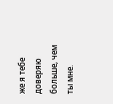же я тебе доверяю больше, чем ты мне.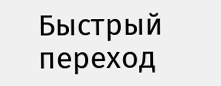Быстрый переход